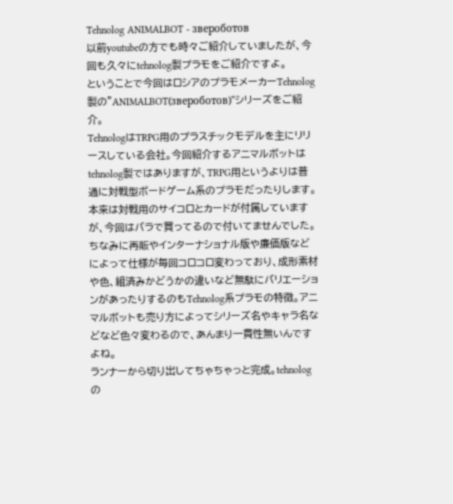Tehnolog ANIMALBOT - звероботов
以前youtubeの方でも時々ご紹介していましたが、今回も久々にtehnolog製プラモをご紹介ですよ。
ということで今回はロシアのプラモメーカーTehnolog製の"ANIMALBOT(звероботов)"シリーズをご紹介。
TehnologはTRPG用のプラスチックモデルを主にリリースしている会社。今回紹介するアニマルボットはtehnolog製ではありますが、TRPG用というよりは普通に対戦型ボードゲーム系のプラモだったりします。本来は対戦用のサイコロとカードが付属していますが、今回はバラで買ってるので付いてませんでした。
ちなみに再販やインターナショナル版や廉価版などによって仕様が毎回コロコロ変わっており、成形素材や色、組済みかどうかの違いなど無駄にバリエーションがあったりするのもTehnolog系プラモの特徴。アニマルボットも売り方によってシリーズ名やキャラ名などなど色々変わるので、あんまり一貫性無いんですよね。
ランナーから切り出してちゃちゃっと完成。tehnologの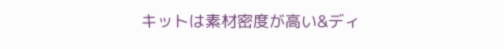キットは素材密度が高い&ディ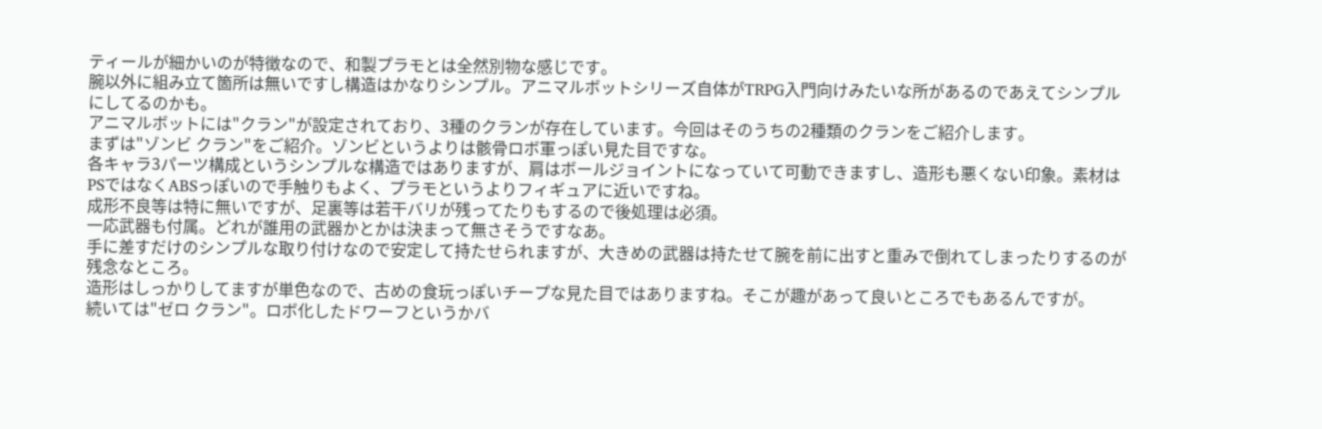ティールが細かいのが特徴なので、和製プラモとは全然別物な感じです。
腕以外に組み立て箇所は無いですし構造はかなりシンプル。アニマルボットシリーズ自体がTRPG入門向けみたいな所があるのであえてシンプルにしてるのかも。
アニマルボットには"クラン"が設定されており、3種のクランが存在しています。今回はそのうちの2種類のクランをご紹介します。
まずは"ゾンビ クラン"をご紹介。ゾンビというよりは骸骨ロボ軍っぽい見た目ですな。
各キャラ3パーツ構成というシンプルな構造ではありますが、肩はボールジョイントになっていて可動できますし、造形も悪くない印象。素材はPSではなくABSっぽいので手触りもよく、プラモというよりフィギュアに近いですね。
成形不良等は特に無いですが、足裏等は若干バリが残ってたりもするので後処理は必須。
一応武器も付属。どれが誰用の武器かとかは決まって無さそうですなあ。
手に差すだけのシンプルな取り付けなので安定して持たせられますが、大きめの武器は持たせて腕を前に出すと重みで倒れてしまったりするのが残念なところ。
造形はしっかりしてますが単色なので、古めの食玩っぽいチープな見た目ではありますね。そこが趣があって良いところでもあるんですが。
続いては"ゼロ クラン"。ロボ化したドワーフというかバ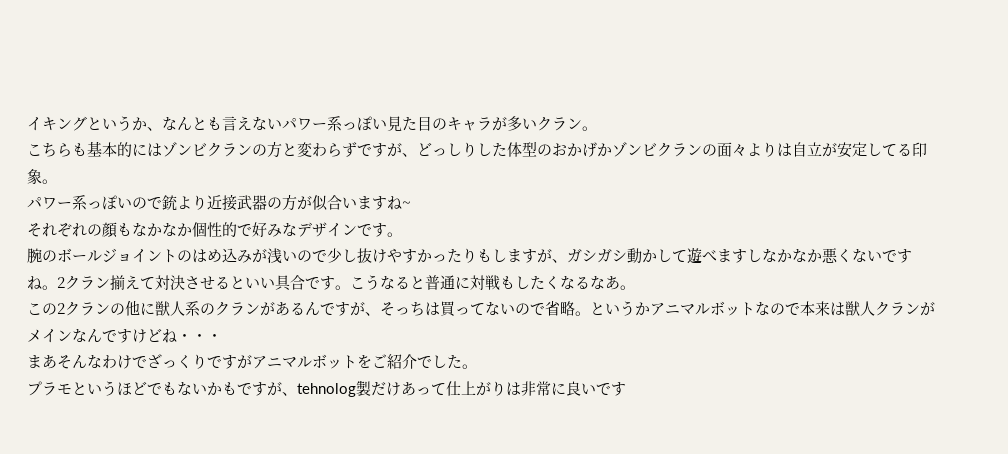イキングというか、なんとも言えないパワー系っぽい見た目のキャラが多いクラン。
こちらも基本的にはゾンビクランの方と変わらずですが、どっしりした体型のおかげかゾンビクランの面々よりは自立が安定してる印象。
パワー系っぽいので銃より近接武器の方が似合いますね~
それぞれの顔もなかなか個性的で好みなデザインです。
腕のボールジョイントのはめ込みが浅いので少し抜けやすかったりもしますが、ガシガシ動かして遊べますしなかなか悪くないですね。2クラン揃えて対決させるといい具合です。こうなると普通に対戦もしたくなるなあ。
この2クランの他に獣人系のクランがあるんですが、そっちは買ってないので省略。というかアニマルボットなので本来は獣人クランがメインなんですけどね・・・
まあそんなわけでざっくりですがアニマルボットをご紹介でした。
プラモというほどでもないかもですが、tehnolog製だけあって仕上がりは非常に良いです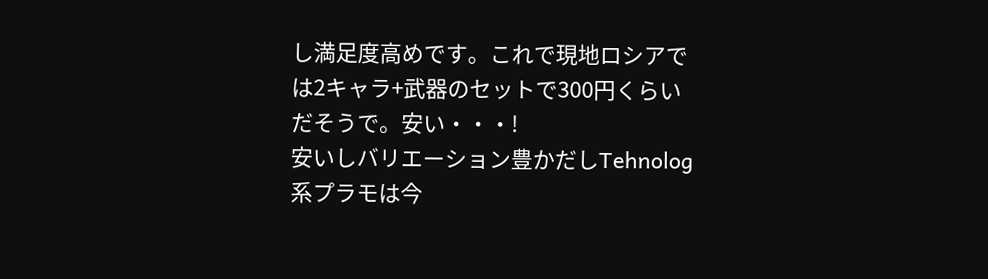し満足度高めです。これで現地ロシアでは2キャラ+武器のセットで300円くらいだそうで。安い・・・!
安いしバリエーション豊かだしTehnolog系プラモは今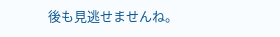後も見逃せませんね。